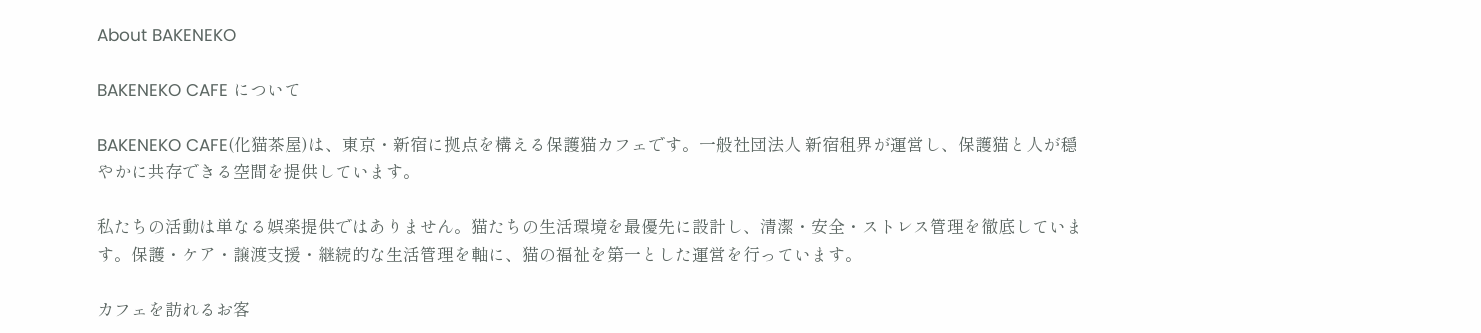About BAKENEKO

BAKENEKO CAFE について

BAKENEKO CAFE(化猫茶屋)は、東京・新宿に拠点を構える保護猫カフェです。一般社団法人 新宿租界が運営し、保護猫と人が穏やかに共存できる空間を提供しています。

私たちの活動は単なる娯楽提供ではありません。猫たちの生活環境を最優先に設計し、清潔・安全・ストレス管理を徹底しています。保護・ケア・譲渡支援・継続的な生活管理を軸に、猫の福祉を第一とした運営を行っています。

カフェを訪れるお客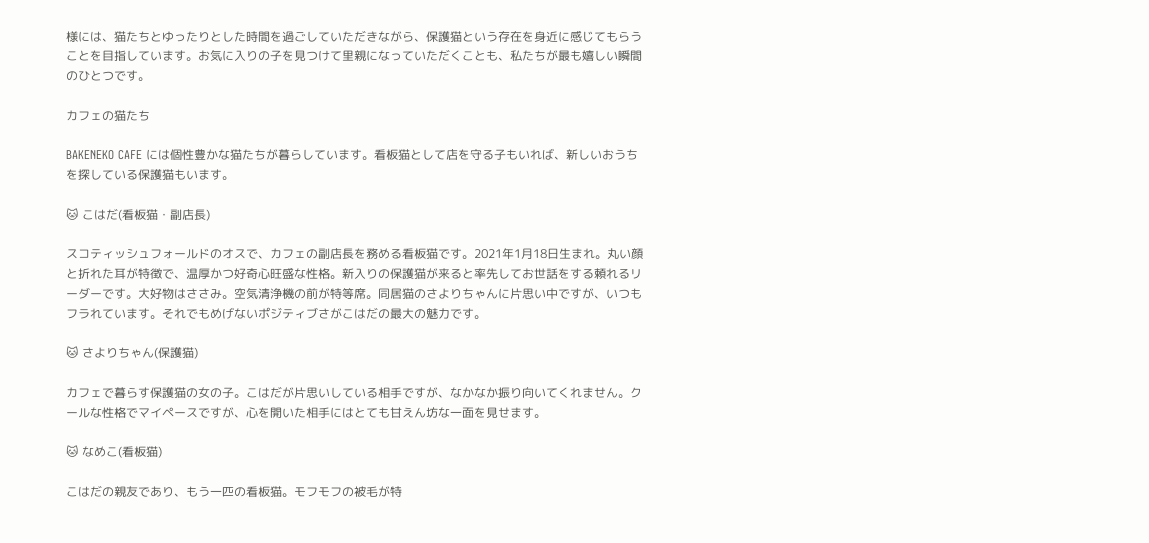様には、猫たちとゆったりとした時間を過ごしていただきながら、保護猫という存在を身近に感じてもらうことを目指しています。お気に入りの子を見つけて里親になっていただくことも、私たちが最も嬉しい瞬間のひとつです。

カフェの猫たち

BAKENEKO CAFE には個性豊かな猫たちが暮らしています。看板猫として店を守る子もいれば、新しいおうちを探している保護猫もいます。

🐱 こはだ(看板猫・副店長)

スコティッシュフォールドのオスで、カフェの副店長を務める看板猫です。2021年1月18日生まれ。丸い顔と折れた耳が特徴で、温厚かつ好奇心旺盛な性格。新入りの保護猫が来ると率先してお世話をする頼れるリーダーです。大好物はささみ。空気清浄機の前が特等席。同居猫のさよりちゃんに片思い中ですが、いつもフラれています。それでもめげないポジティブさがこはだの最大の魅力です。

🐱 さよりちゃん(保護猫)

カフェで暮らす保護猫の女の子。こはだが片思いしている相手ですが、なかなか振り向いてくれません。クールな性格でマイペースですが、心を開いた相手にはとても甘えん坊な一面を見せます。

🐱 なめこ(看板猫)

こはだの親友であり、もう一匹の看板猫。モフモフの被毛が特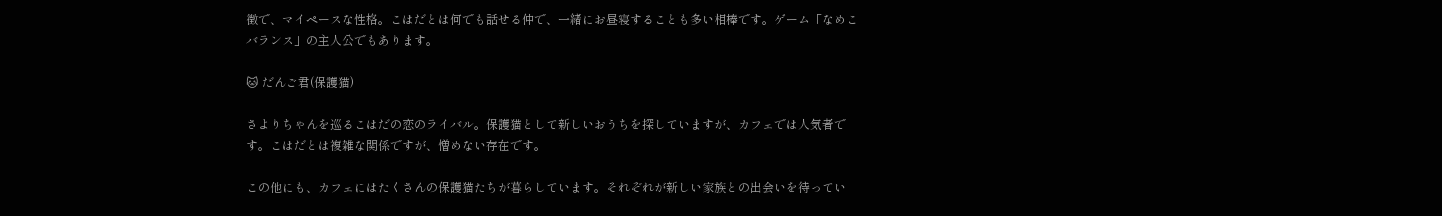徴で、マイペースな性格。こはだとは何でも話せる仲で、一緒にお昼寝することも多い相棒です。ゲーム「なめこバランス」の主人公でもあります。

🐱 だんご君(保護猫)

さよりちゃんを巡るこはだの恋のライバル。保護猫として新しいおうちを探していますが、カフェでは人気者です。こはだとは複雑な関係ですが、憎めない存在です。

この他にも、カフェにはたくさんの保護猫たちが暮らしています。それぞれが新しい家族との出会いを待ってい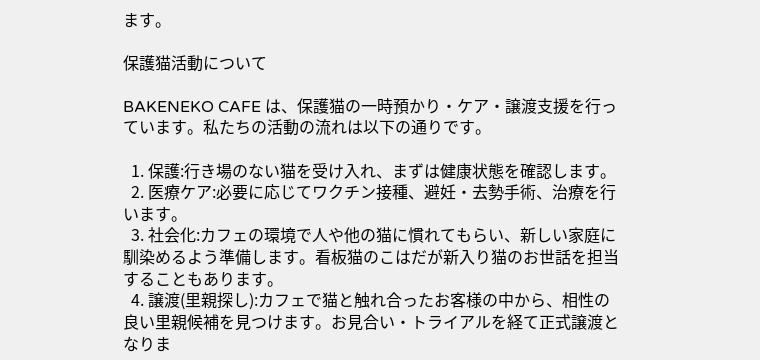ます。

保護猫活動について

BAKENEKO CAFE は、保護猫の一時預かり・ケア・譲渡支援を行っています。私たちの活動の流れは以下の通りです。

  1. 保護:行き場のない猫を受け入れ、まずは健康状態を確認します。
  2. 医療ケア:必要に応じてワクチン接種、避妊・去勢手術、治療を行います。
  3. 社会化:カフェの環境で人や他の猫に慣れてもらい、新しい家庭に馴染めるよう準備します。看板猫のこはだが新入り猫のお世話を担当することもあります。
  4. 譲渡(里親探し):カフェで猫と触れ合ったお客様の中から、相性の良い里親候補を見つけます。お見合い・トライアルを経て正式譲渡となりま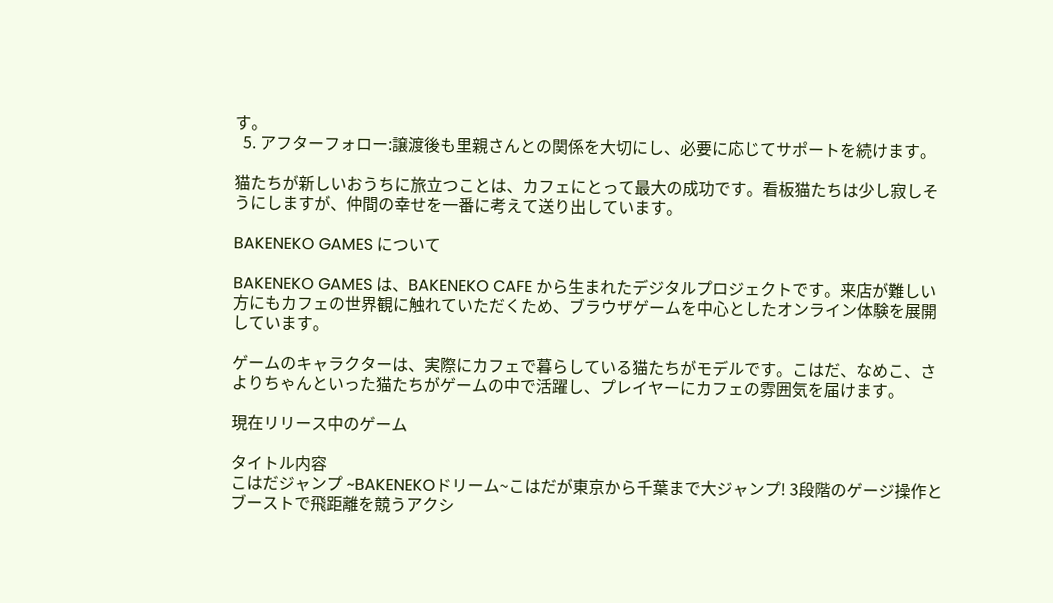す。
  5. アフターフォロー:譲渡後も里親さんとの関係を大切にし、必要に応じてサポートを続けます。

猫たちが新しいおうちに旅立つことは、カフェにとって最大の成功です。看板猫たちは少し寂しそうにしますが、仲間の幸せを一番に考えて送り出しています。

BAKENEKO GAMES について

BAKENEKO GAMES は、BAKENEKO CAFE から生まれたデジタルプロジェクトです。来店が難しい方にもカフェの世界観に触れていただくため、ブラウザゲームを中心としたオンライン体験を展開しています。

ゲームのキャラクターは、実際にカフェで暮らしている猫たちがモデルです。こはだ、なめこ、さよりちゃんといった猫たちがゲームの中で活躍し、プレイヤーにカフェの雰囲気を届けます。

現在リリース中のゲーム

タイトル内容
こはだジャンプ ~BAKENEKOドリーム~こはだが東京から千葉まで大ジャンプ! 3段階のゲージ操作とブーストで飛距離を競うアクシ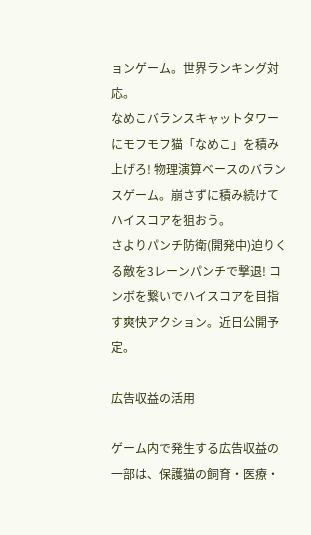ョンゲーム。世界ランキング対応。
なめこバランスキャットタワーにモフモフ猫「なめこ」を積み上げろ! 物理演算ベースのバランスゲーム。崩さずに積み続けてハイスコアを狙おう。
さよりパンチ防衛(開発中)迫りくる敵を3レーンパンチで撃退! コンボを繋いでハイスコアを目指す爽快アクション。近日公開予定。

広告収益の活用

ゲーム内で発生する広告収益の一部は、保護猫の飼育・医療・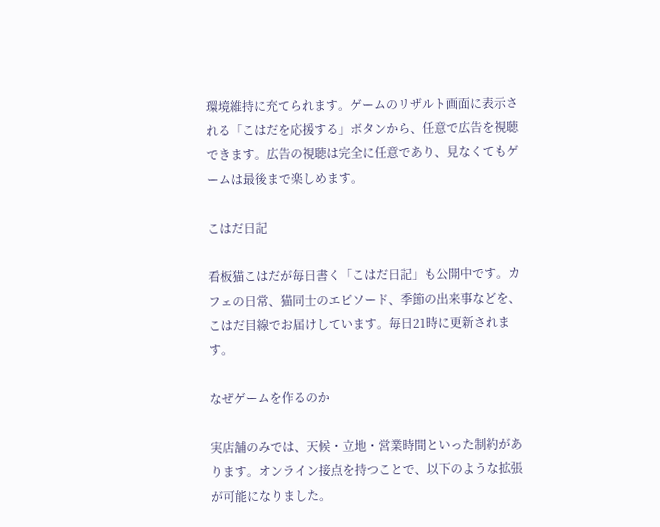環境維持に充てられます。ゲームのリザルト画面に表示される「こはだを応援する」ボタンから、任意で広告を視聴できます。広告の視聴は完全に任意であり、見なくてもゲームは最後まで楽しめます。

こはだ日記

看板猫こはだが毎日書く「こはだ日記」も公開中です。カフェの日常、猫同士のエピソード、季節の出来事などを、こはだ目線でお届けしています。毎日21時に更新されます。

なぜゲームを作るのか

実店舗のみでは、天候・立地・営業時間といった制約があります。オンライン接点を持つことで、以下のような拡張が可能になりました。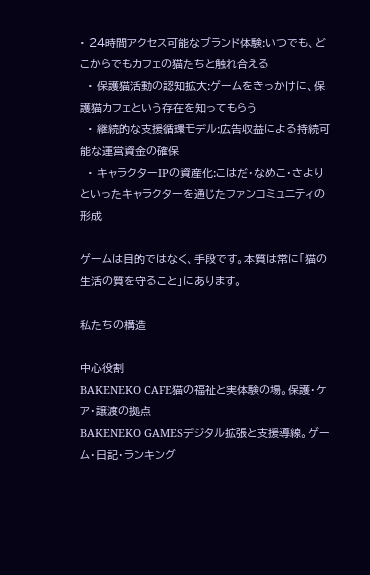• 24時間アクセス可能なブランド体験:いつでも、どこからでもカフェの猫たちと触れ合える
  • 保護猫活動の認知拡大:ゲームをきっかけに、保護猫カフェという存在を知ってもらう
  • 継続的な支援循環モデル:広告収益による持続可能な運営資金の確保
  • キャラクターIPの資産化:こはだ・なめこ・さよりといったキャラクターを通じたファンコミュニティの形成

ゲームは目的ではなく、手段です。本質は常に「猫の生活の質を守ること」にあります。

私たちの構造

中心役割
BAKENEKO CAFE猫の福祉と実体験の場。保護・ケア・譲渡の拠点
BAKENEKO GAMESデジタル拡張と支援導線。ゲーム・日記・ランキング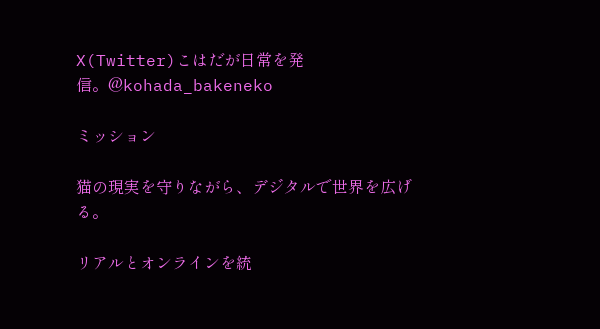X(Twitter)こはだが日常を発信。@kohada_bakeneko

ミッション

猫の現実を守りながら、デジタルで世界を広げる。

リアルとオンラインを統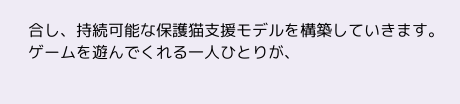合し、持続可能な保護猫支援モデルを構築していきます。ゲームを遊んでくれる一人ひとりが、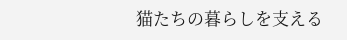猫たちの暮らしを支える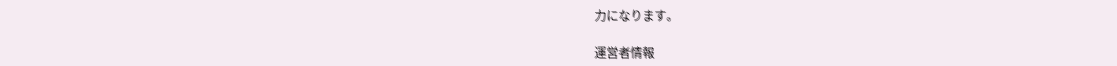力になります。

運営者情報